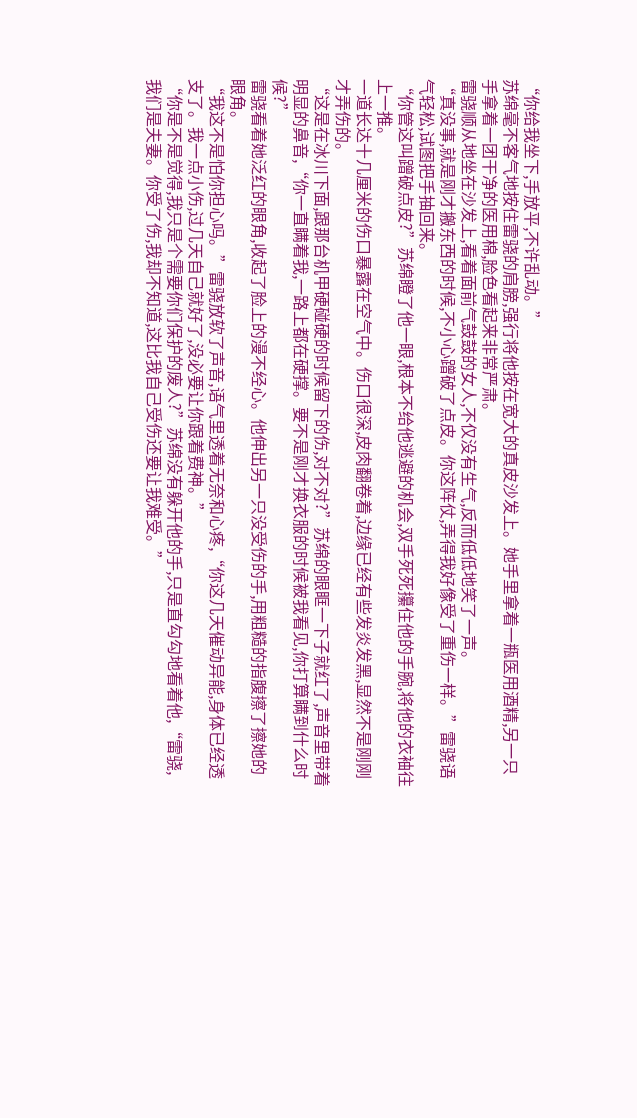“你给我坐下,手放平,不许乱动。”
苏绵毫不客气地按住雷骁的肩膀,强行将他按在宽大的真皮沙发上。她手里拿着一瓶医用酒精,另一只手拿着一团干净的医用棉,脸色看起来非常严肃。
雷骁顺从地坐在沙发上,看着面前气鼓鼓的女人,不仅没有生气,反而低低地笑了一声。
“真没事,就是刚才搬东西的时候,不小心蹭破了点皮。你这阵仗,弄得我好像受了重伤一样。”雷骁语气轻松,试图把手抽回来。
“你管这叫蹭破点皮?”苏绵瞪了他一眼,根本不给他逃避的机会,双手死死攥住他的手腕,将他的衣袖往上一推。
一道长达十几厘米的伤口暴露在空气中。伤口很深,皮肉翻卷着,边缘已经有些发炎发黑,显然不是刚刚才弄伤的。
“这是在冰川下面,跟那台机甲硬碰硬的时候留下的伤,对不对?”苏绵的眼眶一下子就红了,声音里带着明显的鼻音,“你一直瞒着我,一路上都在硬撑。要不是刚才换衣服的时候被我看见,你打算瞒到什么时候?”
雷骁看着她泛红的眼角,收起了脸上的漫不经心。他伸出另一只没受伤的手,用粗糙的指腹擦了擦她的眼角。
“我这不是怕你担心吗。”雷骁放软了声音,语气里透着无奈和心疼,“你这几天催动异能,身体已经透支了。我一点小伤,过几天自己就好了,没必要让你跟着费神。”
“你是不是觉得,我只是个需要你们保护的废人?”苏绵没有躲开他的手,只是直勾勾地看着他,“雷骁,我们是夫妻。你受了伤,我却不知道,这比我自己受伤还要让我难受。”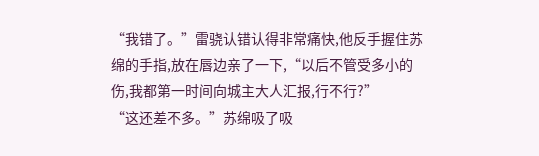“我错了。”雷骁认错认得非常痛快,他反手握住苏绵的手指,放在唇边亲了一下,“以后不管受多小的伤,我都第一时间向城主大人汇报,行不行?”
“这还差不多。”苏绵吸了吸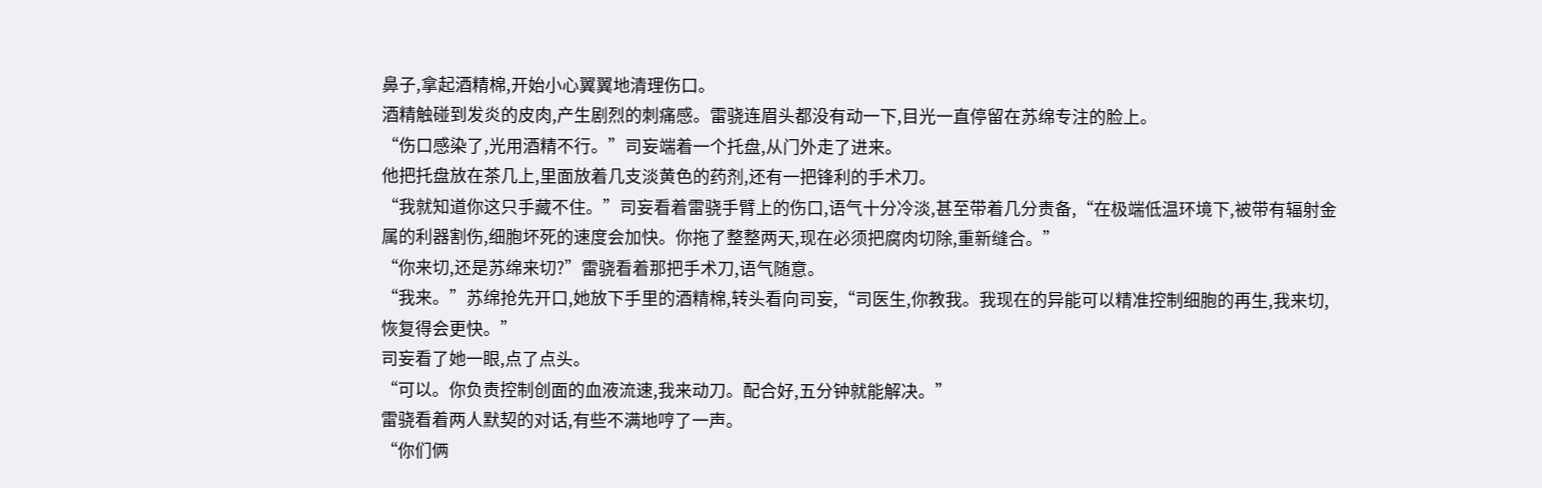鼻子,拿起酒精棉,开始小心翼翼地清理伤口。
酒精触碰到发炎的皮肉,产生剧烈的刺痛感。雷骁连眉头都没有动一下,目光一直停留在苏绵专注的脸上。
“伤口感染了,光用酒精不行。”司妄端着一个托盘,从门外走了进来。
他把托盘放在茶几上,里面放着几支淡黄色的药剂,还有一把锋利的手术刀。
“我就知道你这只手藏不住。”司妄看着雷骁手臂上的伤口,语气十分冷淡,甚至带着几分责备,“在极端低温环境下,被带有辐射金属的利器割伤,细胞坏死的速度会加快。你拖了整整两天,现在必须把腐肉切除,重新缝合。”
“你来切,还是苏绵来切?”雷骁看着那把手术刀,语气随意。
“我来。”苏绵抢先开口,她放下手里的酒精棉,转头看向司妄,“司医生,你教我。我现在的异能可以精准控制细胞的再生,我来切,恢复得会更快。”
司妄看了她一眼,点了点头。
“可以。你负责控制创面的血液流速,我来动刀。配合好,五分钟就能解决。”
雷骁看着两人默契的对话,有些不满地哼了一声。
“你们俩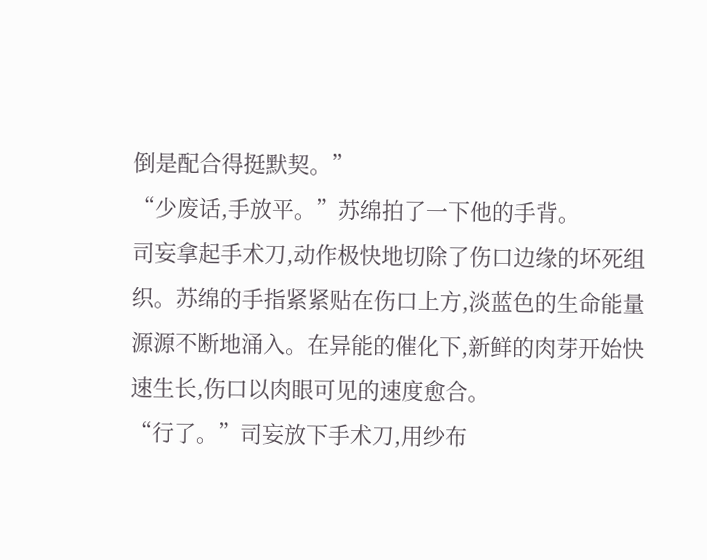倒是配合得挺默契。”
“少废话,手放平。”苏绵拍了一下他的手背。
司妄拿起手术刀,动作极快地切除了伤口边缘的坏死组织。苏绵的手指紧紧贴在伤口上方,淡蓝色的生命能量源源不断地涌入。在异能的催化下,新鲜的肉芽开始快速生长,伤口以肉眼可见的速度愈合。
“行了。”司妄放下手术刀,用纱布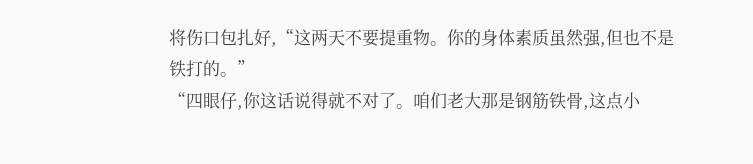将伤口包扎好,“这两天不要提重物。你的身体素质虽然强,但也不是铁打的。”
“四眼仔,你这话说得就不对了。咱们老大那是钢筋铁骨,这点小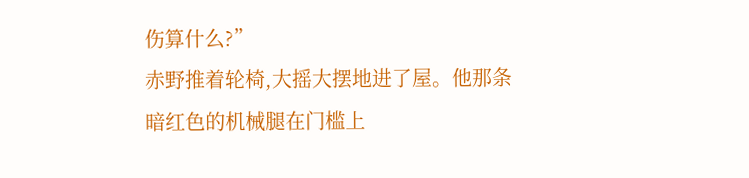伤算什么?”
赤野推着轮椅,大摇大摆地进了屋。他那条暗红色的机械腿在门槛上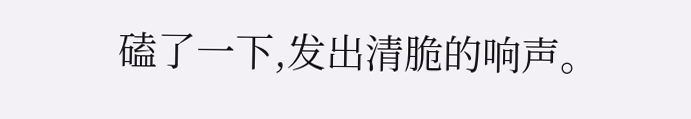磕了一下,发出清脆的响声。